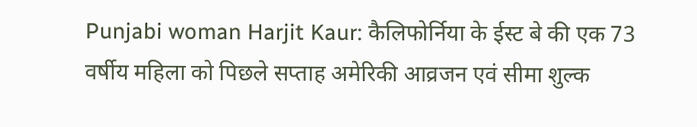Punjabi woman Harjit Kaur: कैलिफोर्निया के ईस्ट बे की एक 73 वर्षीय महिला को पिछले सप्ताह अमेरिकी आव्रजन एवं सीमा शुल्क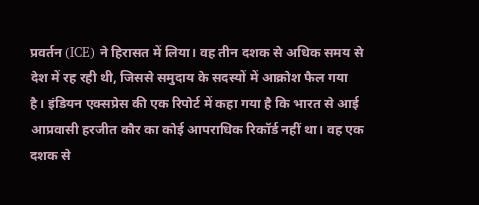प्रवर्तन (ICE) ने हिरासत में लिया। वह तीन दशक से अधिक समय से देश में रह रही थी, जिससे समुदाय के सदस्यों में आक्रोश फैल गया है। इंडियन एक्सप्रेस की एक रिपोर्ट में कहा गया है कि भारत से आई आप्रवासी हरजीत कौर का कोई आपराधिक रिकॉर्ड नहीं था। वह एक दशक से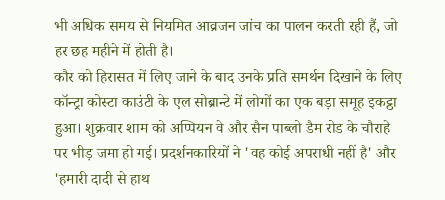भी अधिक समय से नियमित आव्रजन जांच का पालन करती रही हैं, जो हर छह महीने में होती है।
कौर को हिरासत में लिए जाने के बाद उनके प्रति समर्थन दिखाने के लिए कॉन्ट्रा कोस्टा काउंटी के एल सोब्रान्टे में लोगों का एक बड़ा समूह इकट्ठा हुआ। शुक्रवार शाम को अप्पियन वे और सैन पाब्लो डैम रोड के चौराहे पर भीड़ जमा हो गई। प्रदर्शनकारियों ने 'वह कोई अपराधी नहीं है' और 'हमारी दादी से हाथ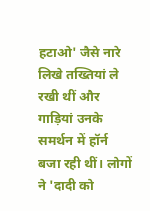हटाओ' जैसे नारे लिखे तख्तियां ले रखी थीं और गाड़ियां उनके समर्थन में हॉर्न बजा रही थीं। लोगों ने 'दादी को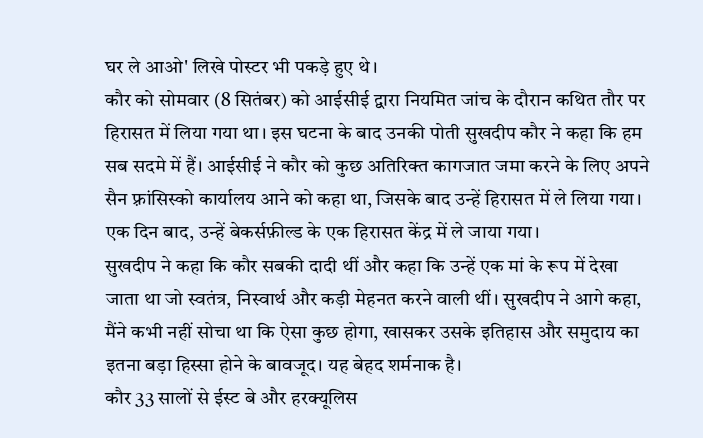घर ले आओ' लिखे पोस्टर भी पकड़े हुए थे।
कौर को सोमवार (8 सितंबर) को आईसीई द्वारा नियमित जांच के दौरान कथित तौर पर हिरासत में लिया गया था। इस घटना के बाद उनकी पोती सुखदीप कौर ने कहा कि हम सब सदमे में हैं। आईसीई ने कौर को कुछ अतिरिक्त कागजात जमा करने के लिए अपने सैन फ़्रांसिस्को कार्यालय आने को कहा था, जिसके बाद उन्हें हिरासत में ले लिया गया। एक दिन बाद, उन्हें बेकर्सफ़ील्ड के एक हिरासत केंद्र में ले जाया गया।
सुखदीप ने कहा कि कौर सबकी दादी थीं और कहा कि उन्हें एक मां के रूप में देखा जाता था जो स्वतंत्र, निस्वार्थ और कड़ी मेहनत करने वाली थीं। सुखदीप ने आगे कहा, मैंने कभी नहीं सोचा था कि ऐसा कुछ होगा, खासकर उसके इतिहास और समुदाय का इतना बड़ा हिस्सा होने के बावजूद। यह बेहद शर्मनाक है।
कौर 33 सालों से ईस्ट बे और हरक्यूलिस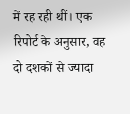में रह रही थीं। एक रिपोर्ट के अनुसार, वह दो दशकों से ज्यादा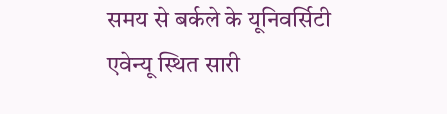समय से बर्कले के यूनिवर्सिटी एवेन्यू स्थित सारी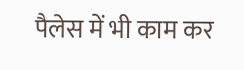पैलेस में भी काम कर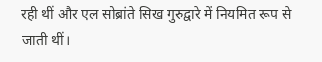रही थीं और एल सोब्रांते सिख गुरुद्वारे में नियमित रूप से जाती थीं।